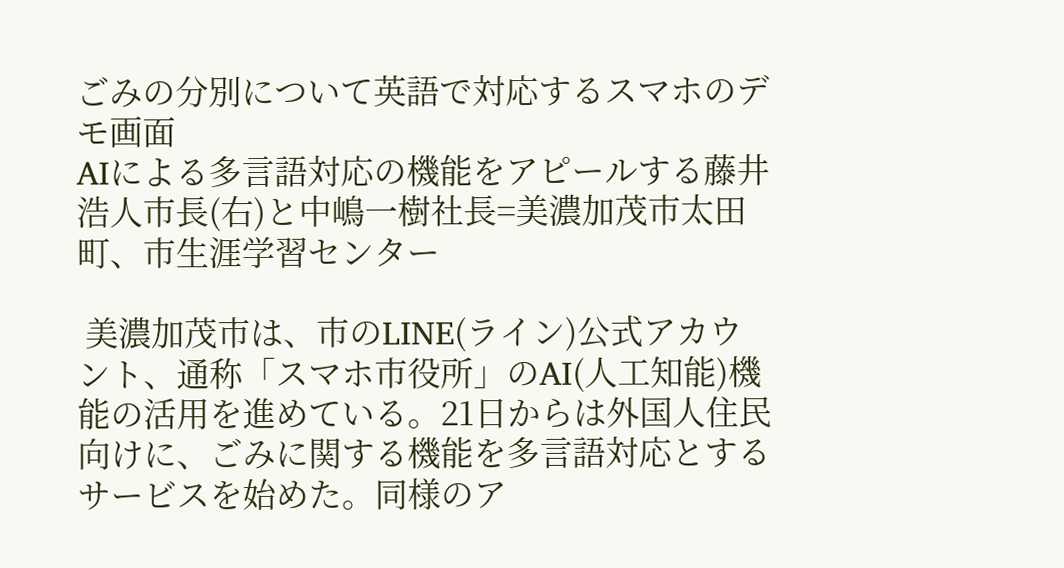ごみの分別について英語で対応するスマホのデモ画面
AIによる多言語対応の機能をアピールする藤井浩人市長(右)と中嶋一樹社長=美濃加茂市太田町、市生涯学習センター

 美濃加茂市は、市のLINE(ライン)公式アカウント、通称「スマホ市役所」のAI(人工知能)機能の活用を進めている。21日からは外国人住民向けに、ごみに関する機能を多言語対応とするサービスを始めた。同様のア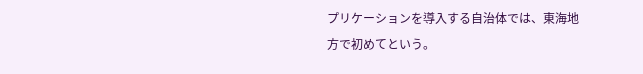プリケーションを導入する自治体では、東海地方で初めてという。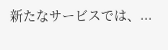新たなサービスでは、...